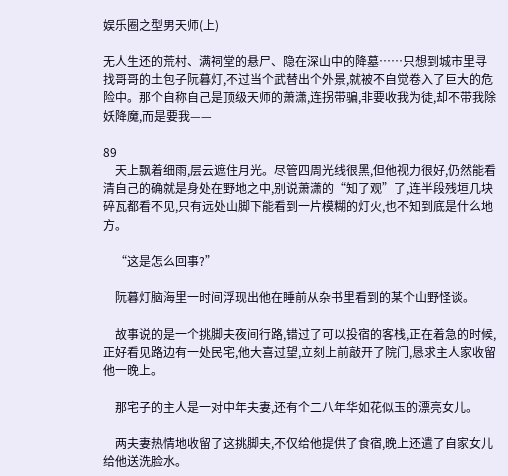娱乐圈之型男天师(上)

无人生还的荒村、满祠堂的悬尸、隐在深山中的降墓……只想到城市里寻找哥哥的土包子阮暮灯,不过当个武替出个外景,就被不自觉卷入了巨大的危险中。那个自称自己是顶级天师的萧潇,连拐带骗,非要收我为徒,却不带我除妖降魔,而是要我——

89
    天上飘着细雨,层云遮住月光。尽管四周光线很黑,但他视力很好,仍然能看清自己的确就是身处在野地之中,别说萧潇的“知了观”了,连半段残垣几块碎瓦都看不见,只有远处山脚下能看到一片模糊的灯火,也不知到底是什么地方。

    “这是怎么回事?”

    阮暮灯脑海里一时间浮现出他在睡前从杂书里看到的某个山野怪谈。

    故事说的是一个挑脚夫夜间行路,错过了可以投宿的客栈,正在着急的时候,正好看见路边有一处民宅,他大喜过望,立刻上前敲开了院门,恳求主人家收留他一晚上。

    那宅子的主人是一对中年夫妻,还有个二八年华如花似玉的漂亮女儿。

    两夫妻热情地收留了这挑脚夫,不仅给他提供了食宿,晚上还遣了自家女儿给他送洗脸水。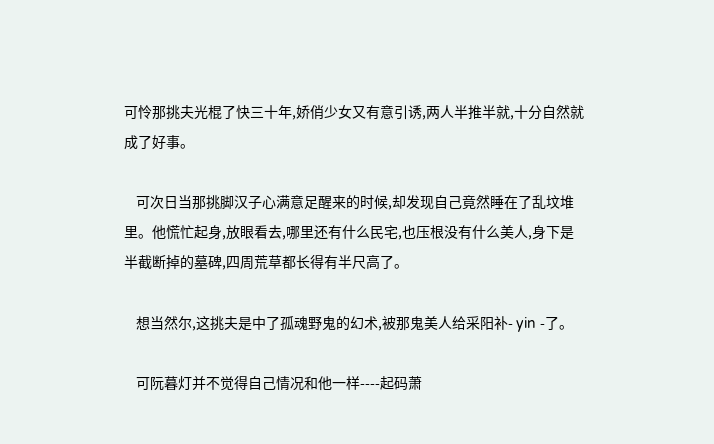可怜那挑夫光棍了快三十年,娇俏少女又有意引诱,两人半推半就,十分自然就成了好事。

    可次日当那挑脚汉子心满意足醒来的时候,却发现自己竟然睡在了乱坟堆里。他慌忙起身,放眼看去,哪里还有什么民宅,也压根没有什么美人,身下是半截断掉的墓碑,四周荒草都长得有半尺高了。

    想当然尔,这挑夫是中了孤魂野鬼的幻术,被那鬼美人给采阳补- yin -了。

    可阮暮灯并不觉得自己情况和他一样----起码萧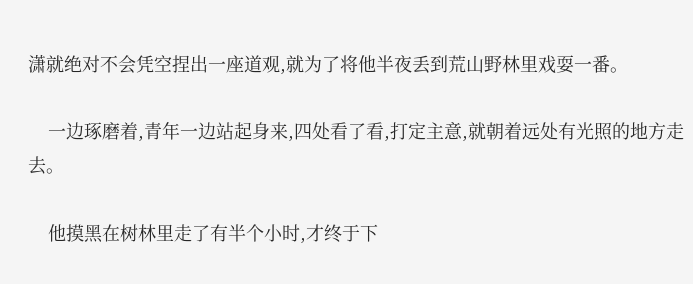潇就绝对不会凭空捏出一座道观,就为了将他半夜丢到荒山野林里戏耍一番。

    一边琢磨着,青年一边站起身来,四处看了看,打定主意,就朝着远处有光照的地方走去。

    他摸黑在树林里走了有半个小时,才终于下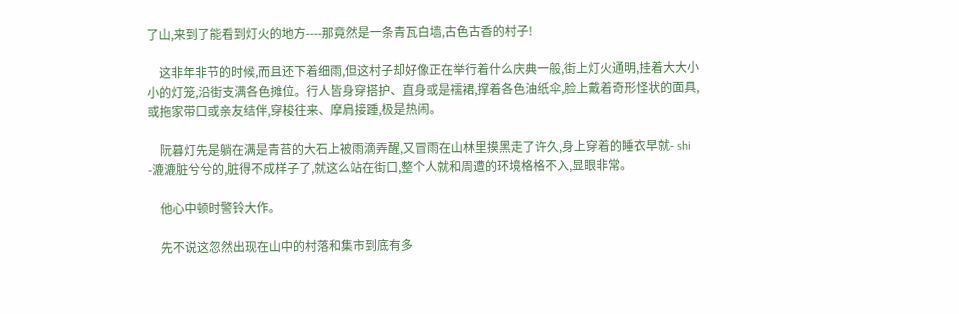了山,来到了能看到灯火的地方----那竟然是一条青瓦白墙,古色古香的村子!

    这非年非节的时候,而且还下着细雨,但这村子却好像正在举行着什么庆典一般,街上灯火通明,挂着大大小小的灯笼,沿街支满各色摊位。行人皆身穿搭护、直身或是襦裙,撑着各色油纸伞,脸上戴着奇形怪状的面具,或拖家带口或亲友结伴,穿梭往来、摩肩接踵,极是热闹。

    阮暮灯先是躺在满是青苔的大石上被雨滴弄醒,又冒雨在山林里摸黑走了许久,身上穿着的睡衣早就- shi -漉漉脏兮兮的,脏得不成样子了,就这么站在街口,整个人就和周遭的环境格格不入,显眼非常。

    他心中顿时警铃大作。

    先不说这忽然出现在山中的村落和集市到底有多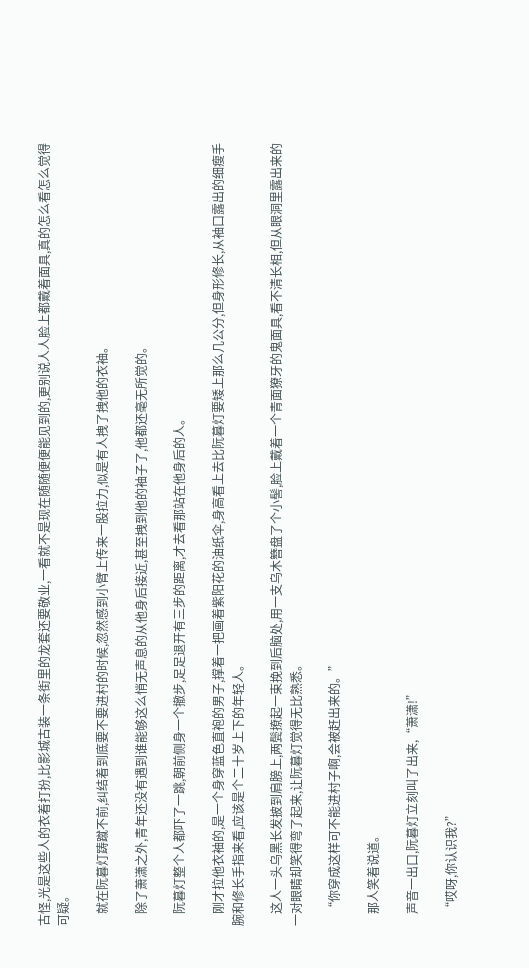古怪,光是这些人的衣着打扮,比影城古装一条街里的龙套还要敬业,一看就不是现在随随便便能见到的,更别说人人脸上都戴着面具,真的怎么看怎么觉得可疑。

    就在阮暮灯踌蹴不前,纠结着到底要不要进村的时候,忽然感到小臂上传来一股拉力,似是有人拽了拽他的衣袖。

    除了萧潇之外,青年还没有遇到谁能够这么悄无声息的从他身后接近,甚至拽到他的袖子了,他都还毫无所觉的。

    阮暮灯整个人都吓了一跳,朝前侧身一个撤步,足足退开有三步的距离,才去看那站在他身后的人。

    刚才拉他衣袖的,是一个身穿蓝色直袍的男子,撑着一把画着紫阳花的油纸伞,身高看上去比阮暮灯要矮上那么几公分,但身形修长,从袖口露出的细瘦手腕和修长手指来看,应该是个二十岁上下的年轻人。

    这人一头乌黑长发披到肩膀上,两鬓撩起一束挽到后脑处,用一支乌木簪盘了个小髻,脸上戴着一个青面獠牙的鬼面具,看不清长相,但从眼洞里露出来的一对眼睛却笑得弯了起来,让阮暮灯觉得无比熟悉。

    “你穿成这样可不能进村子啊,会被赶出来的。”

    那人笑着说道。

    声音一出口,阮暮灯立刻叫了出来,“萧潇!”

    “哎呀,你认识我?”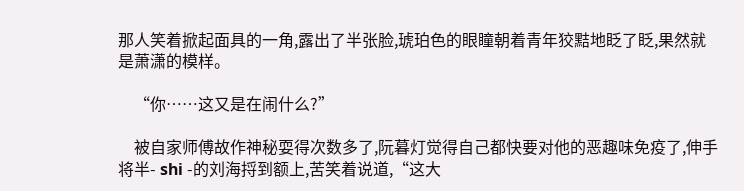那人笑着掀起面具的一角,露出了半张脸,琥珀色的眼瞳朝着青年狡黠地眨了眨,果然就是萧潇的模样。

    “你……这又是在闹什么?”

    被自家师傅故作神秘耍得次数多了,阮暮灯觉得自己都快要对他的恶趣味免疫了,伸手将半- shi -的刘海捋到额上,苦笑着说道,“这大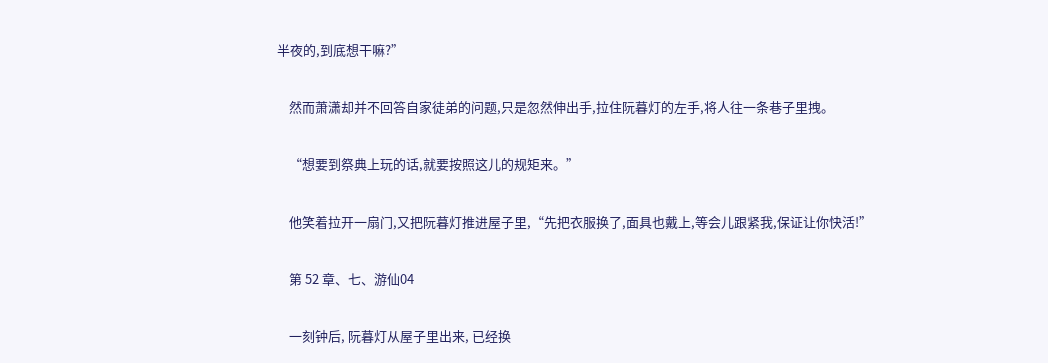半夜的,到底想干嘛?”

    然而萧潇却并不回答自家徒弟的问题,只是忽然伸出手,拉住阮暮灯的左手,将人往一条巷子里拽。

    “想要到祭典上玩的话,就要按照这儿的规矩来。”

    他笑着拉开一扇门,又把阮暮灯推进屋子里,“先把衣服换了,面具也戴上,等会儿跟紧我,保证让你快活!”

    第 52 章、七、游仙04

    一刻钟后, 阮暮灯从屋子里出来, 已经换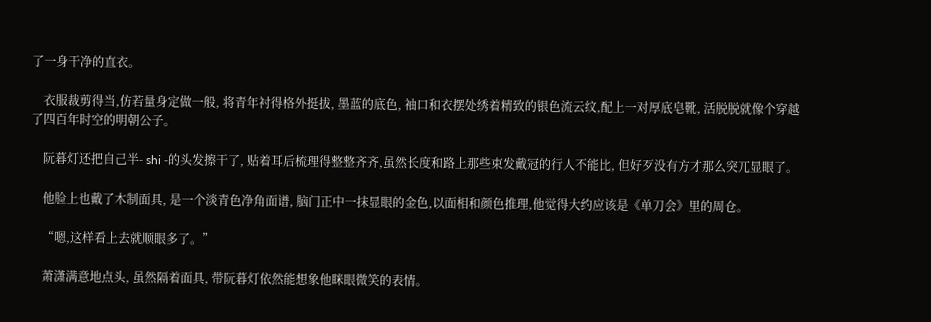了一身干净的直衣。

    衣服裁剪得当,仿若量身定做一般, 将青年衬得格外挺拔, 墨蓝的底色, 袖口和衣摆处绣着精致的银色流云纹,配上一对厚底皂靴, 活脱脱就像个穿越了四百年时空的明朝公子。

    阮暮灯还把自己半- shi -的头发擦干了, 贴着耳后梳理得整整齐齐,虽然长度和路上那些束发戴冠的行人不能比, 但好歹没有方才那么突兀显眼了。

    他脸上也戴了木制面具, 是一个淡青色净角面谱, 脑门正中一抹显眼的金色,以面相和颜色推理,他觉得大约应该是《单刀会》里的周仓。

    “嗯,这样看上去就顺眼多了。”

    萧潇满意地点头, 虽然隔着面具, 带阮暮灯依然能想象他眯眼微笑的表情。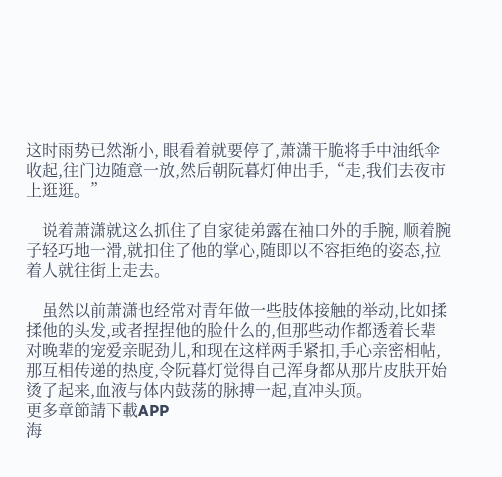这时雨势已然渐小, 眼看着就要停了,萧潇干脆将手中油纸伞收起,往门边随意一放,然后朝阮暮灯伸出手,“走,我们去夜市上逛逛。”

    说着萧潇就这么抓住了自家徒弟露在袖口外的手腕, 顺着腕子轻巧地一滑,就扣住了他的掌心,随即以不容拒绝的姿态,拉着人就往街上走去。

    虽然以前萧潇也经常对青年做一些肢体接触的举动,比如揉揉他的头发,或者捏捏他的脸什么的,但那些动作都透着长辈对晚辈的宠爱亲昵劲儿,和现在这样两手紧扣,手心亲密相帖,那互相传递的热度,令阮暮灯觉得自己浑身都从那片皮肤开始烫了起来,血液与体内鼓荡的脉搏一起,直冲头顶。
更多章節請下載APP
海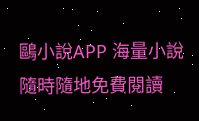鷗小說APP 海量小說 隨時隨地免費閱讀